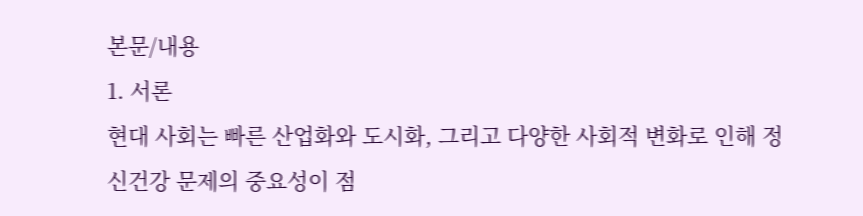본문/내용
1. 서론
현대 사회는 빠른 산업화와 도시화, 그리고 다양한 사회적 변화로 인해 정신건강 문제의 중요성이 점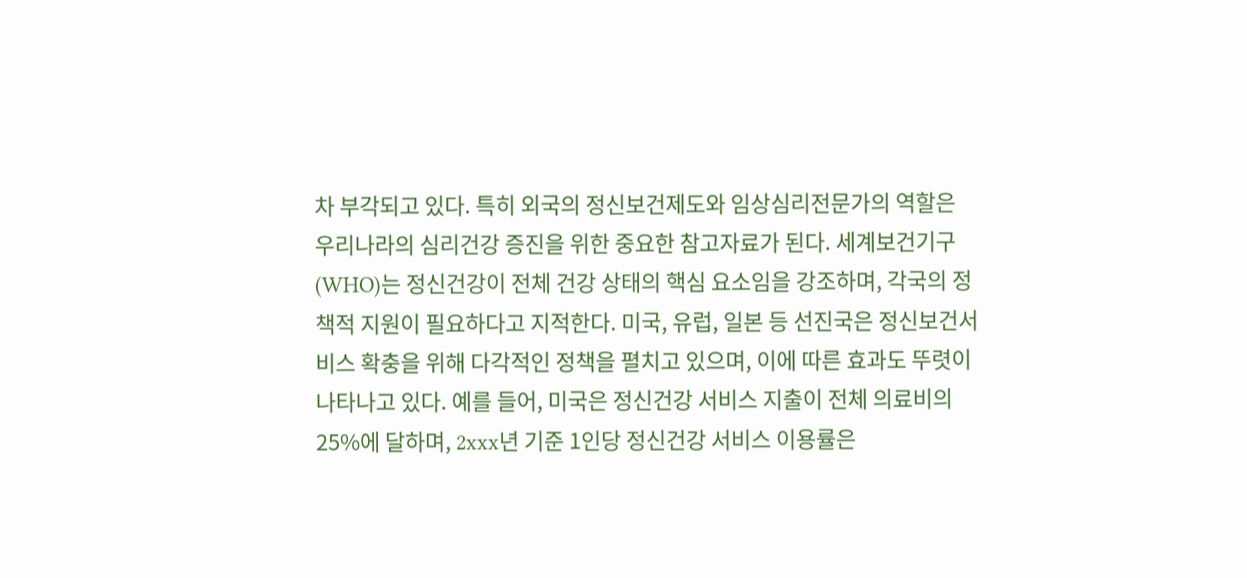차 부각되고 있다. 특히 외국의 정신보건제도와 임상심리전문가의 역할은 우리나라의 심리건강 증진을 위한 중요한 참고자료가 된다. 세계보건기구(WHO)는 정신건강이 전체 건강 상태의 핵심 요소임을 강조하며, 각국의 정책적 지원이 필요하다고 지적한다. 미국, 유럽, 일본 등 선진국은 정신보건서비스 확충을 위해 다각적인 정책을 펼치고 있으며, 이에 따른 효과도 뚜렷이 나타나고 있다. 예를 들어, 미국은 정신건강 서비스 지출이 전체 의료비의 25%에 달하며, 2xxx년 기준 1인당 정신건강 서비스 이용률은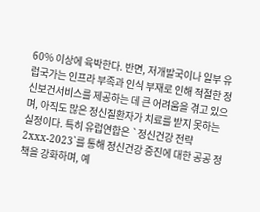60% 이상에 육박한다. 반면, 저개발국이나 일부 유럽국가는 인프라 부족과 인식 부재로 인해 적절한 정신보건서비스를 제공하는 데 큰 어려움을 겪고 있으며, 아직도 많은 정신질환자가 치료를 받지 못하는 실정이다. 특히 유럽연합은 `정신건강 전략 2xxx-2023`를 통해 정신건강 증진에 대한 공공 정책을 강화하며, 예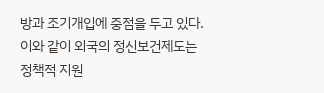방과 조기개입에 중점을 두고 있다. 이와 같이 외국의 정신보건제도는 정책적 지원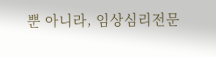뿐 아니라, 임상심리전문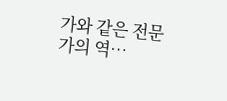가와 같은 전문가의 역…